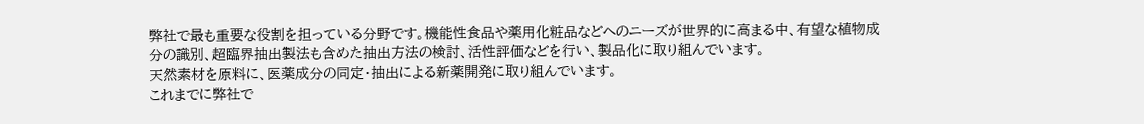弊社で最も重要な役割を担っている分野です。機能性食品や薬用化粧品などへのニーズが世界的に高まる中、有望な植物成分の識別、超臨界抽出製法も含めた抽出方法の検討、活性評価などを行い、製品化に取り組んでいます。
天然素材を原料に、医薬成分の同定・抽出による新薬開発に取り組んでいます。
これまでに弊社で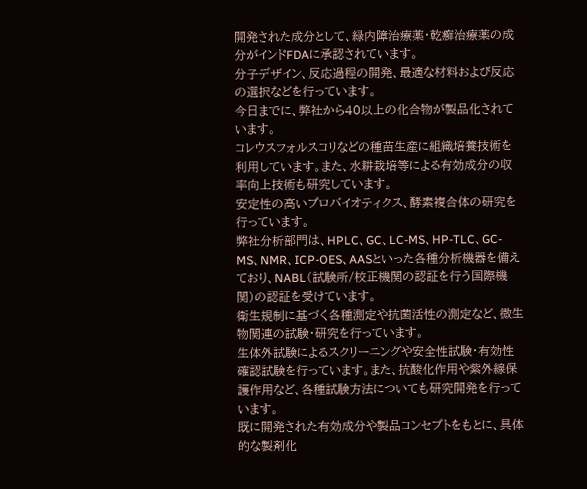開発された成分として、緑内障治療薬・乾癬治療薬の成分がインドFDAに承認されています。
分子デザイン、反応過程の開発、最適な材料および反応の選択などを行っています。
今日までに、弊社から40以上の化合物が製品化されています。
コレウスフォルスコリなどの種苗生産に組織培養技術を利用しています。また、水耕栽培等による有効成分の収率向上技術も研究しています。
安定性の高いプロバイオティクス、酵素複合体の研究を行っています。
弊社分析部門は、HPLC、GC、LC-MS、HP-TLC、GC-MS、NMR、ICP-OES、AASといった各種分析機器を備えており、NABL(試験所/校正機関の認証を行う国際機関)の認証を受けています。
衛生規制に基づく各種測定や抗菌活性の測定など、微生物関連の試験・研究を行っています。
生体外試験によるスクリーニングや安全性試験・有効性確認試験を行っています。また、抗酸化作用や紫外線保護作用など、各種試験方法についても研究開発を行っています。
既に開発された有効成分や製品コンセプトをもとに、具体的な製剤化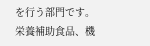を行う部門です。
栄養補助食品、機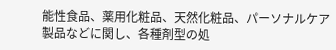能性食品、薬用化粧品、天然化粧品、パーソナルケア製品などに関し、各種剤型の処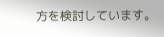方を検討しています。